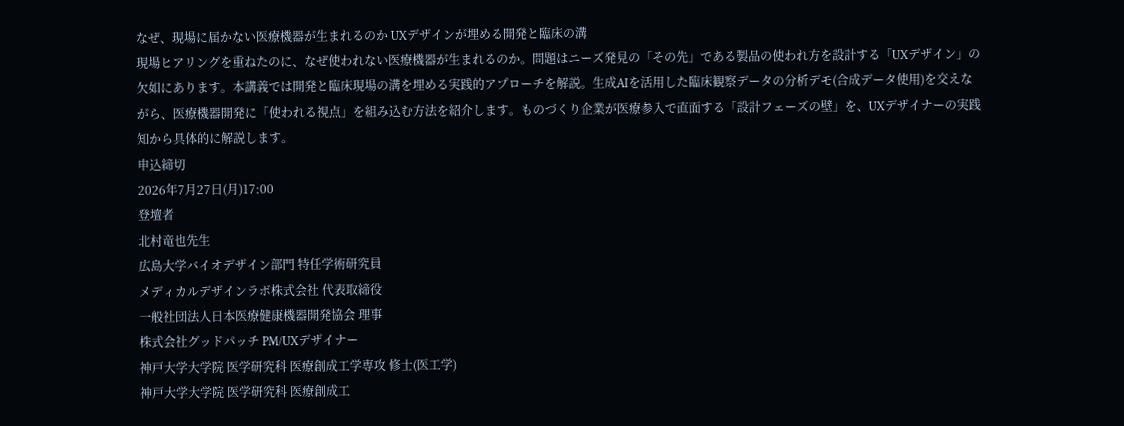なぜ、現場に届かない医療機器が生まれるのか UXデザインが埋める開発と臨床の溝
現場ヒアリングを重ねたのに、なぜ使われない医療機器が生まれるのか。問題はニーズ発見の「その先」である製品の使われ方を設計する「UXデザイン」の欠如にあります。本講義では開発と臨床現場の溝を埋める実践的アプローチを解説。生成AIを活用した臨床観察データの分析デモ(合成データ使用)を交えながら、医療機器開発に「使われる視点」を組み込む方法を紹介します。ものづくり企業が医療参入で直面する「設計フェーズの壁」を、UXデザイナーの実践知から具体的に解説します。
申込締切
2026年7月27日(月)17:00
登壇者
北村竜也先生
広島大学バイオデザイン部門 特任学術研究員
メディカルデザインラボ株式会社 代表取締役
一般社団法人日本医療健康機器開発協会 理事
株式会社グッドパッチ PM/UXデザイナー
神戸大学大学院 医学研究科 医療創成工学専攻 修士(医工学)
神戸大学大学院 医学研究科 医療創成工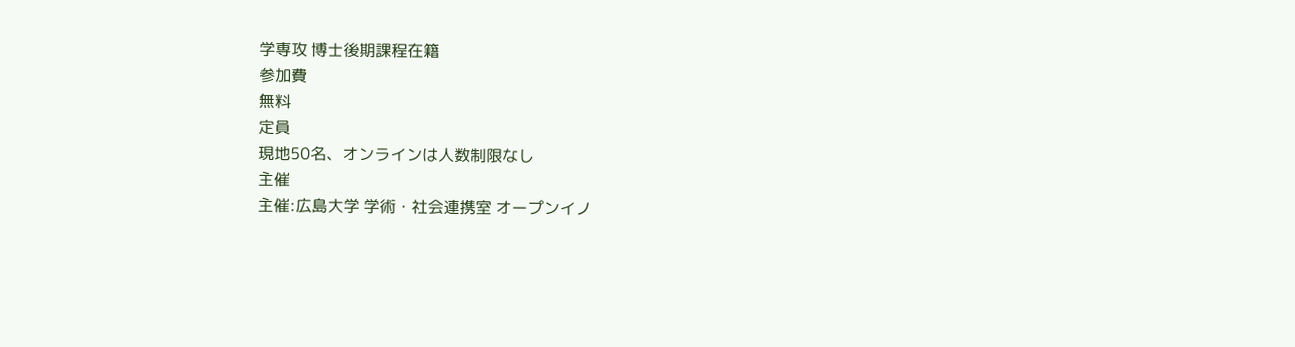学専攻 博士後期課程在籍
参加費
無料
定員
現地50名、オンラインは人数制限なし
主催
主催:広島大学 学術・社会連携室 オープンイノ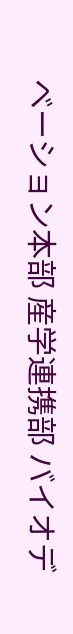ベーション本部 産学連携部 バイオデ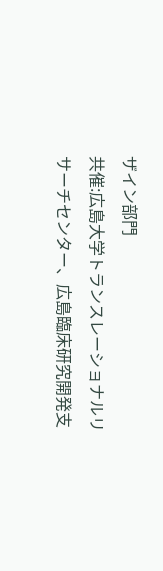ザイン部門
共催:広島大学トランスレーショナルリサーチセンター、広島臨床研究開発支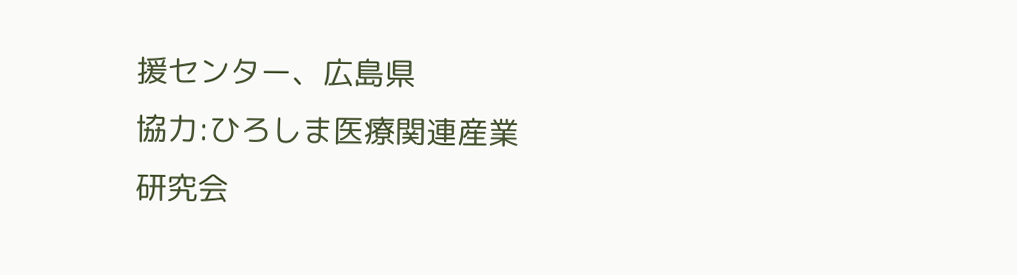援センター、広島県
協力:ひろしま医療関連産業研究会